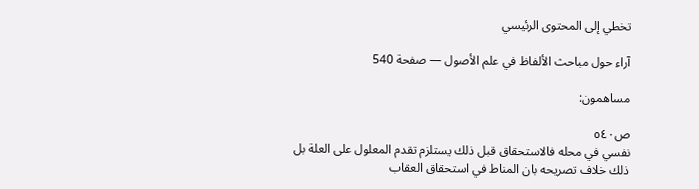تخطي إلى المحتوى الرئيسي

آراء حول مباحث الألفاظ في علم الأصول — صفحة 540

مساهمون:

ص٥٤٠
نفسي في محله فالاستحقاق قبل ذلك يستلزم تقدم المعلول على العلة بل ذلك خلاف تصريحه بان المناط في استحقاق العقاب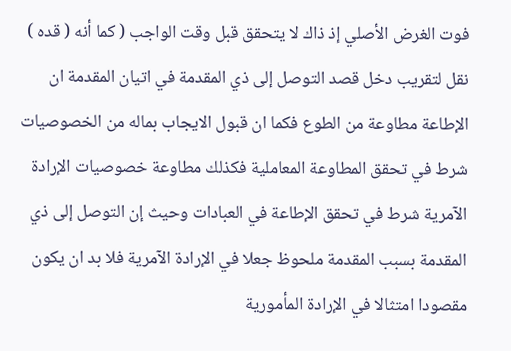فوت الغرض الأصلي إذ ذاك لا يتحقق قبل وقت الواجب ( كما أنه ( قده ) نقل لتقريب دخل قصد التوصل إلى ذي المقدمة في اتيان المقدمة ان الإطاعة مطاوعة من الطوع فكما ان قبول الايجاب بماله من الخصوصيات شرط في تحقق المطاوعة المعاملية فكذلك مطاوعة خصوصيات الإرادة الآمرية شرط في تحقق الإطاعة في العبادات وحيث إن التوصل إلى ذي المقدمة بسبب المقدمة ملحوظ جعلا في الإرادة الآمرية فلا بد ان يكون مقصودا امتثالا في الإرادة المأمورية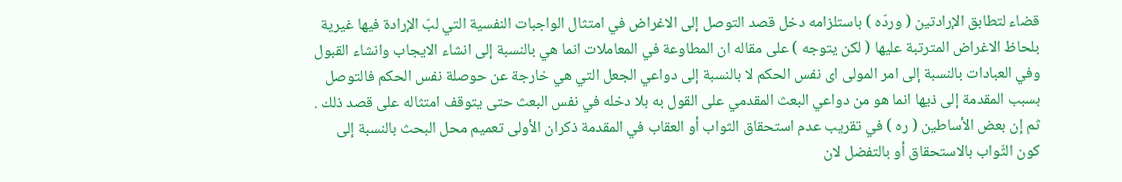قضاء لتطابق الإرادتين ( وردّه ) باستلزامه دخل قصد التوصل إلى الاغراض في امتثال الواجبات النفسية التي لبّ الإرادة فيها غيرية بلحاظ الاغراض المترتبة عليها ( لكن يتوجه ) على مقاله ان المطاوعة في المعاملات انما هي بالنسبة إلى انشاء الايجاب وانشاء القبول وفي العبادات بالنسبة إلى امر المولى اى نفس الحكم لا بالنسبة إلى دواعي الجعل التي هي خارجة عن حوصلة نفس الحكم فالتوصل بسبب المقدمة إلى ذيها انما هو من دواعي البعث المقدمي على القول به بلا دخله في نفس البعث حتى يتوقف امتثاله على قصد ذلك . ثم إن بعض الأساطين ( ره ) في تقريب عدم استحقاق الثواب أو العقاب في المقدمة ذكران الأولى تعميم محل البحث بالنسبة إلى كون الثّواب بالاستحقاق أو بالتفضل لان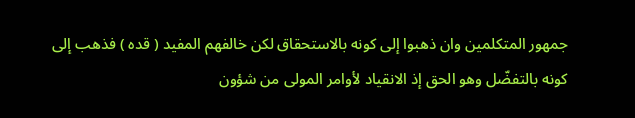جمهور المتكلمين وان ذهبوا إلى كونه بالاستحقاق لكن خالفهم المفيد ( قده ) فذهب إلى كونه بالتفضّل وهو الحق إذ الانقياد لأوامر المولى من شؤون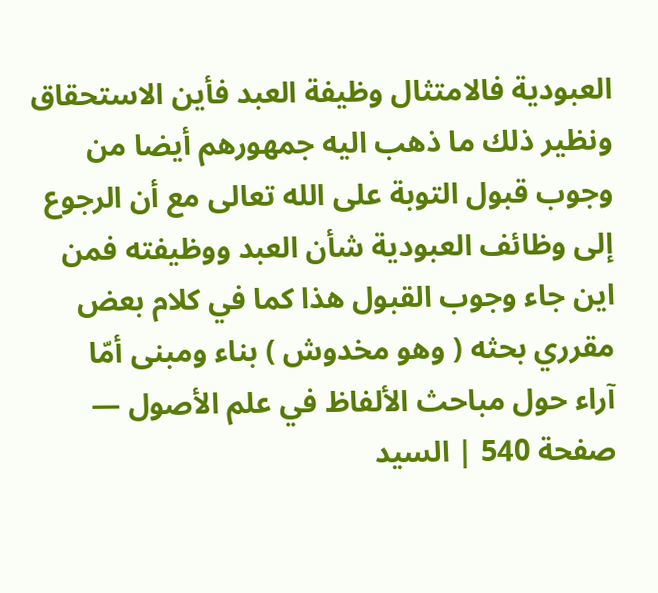العبودية فالامتثال وظيفة العبد فأين الاستحقاق ونظير ذلك ما ذهب اليه جمهورهم أيضا من وجوب قبول التوبة على الله تعالى مع أن الرجوع إلى وظائف العبودية شأن العبد ووظيفته فمن اين جاء وجوب القبول هذا كما في كلام بعض مقرري بحثه ( وهو مخدوش ) بناء ومبنى أمّا
آراء حول مباحث الألفاظ في علم الأصول — صفحة 540 | السيد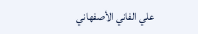علي الفاني الأصفهاني